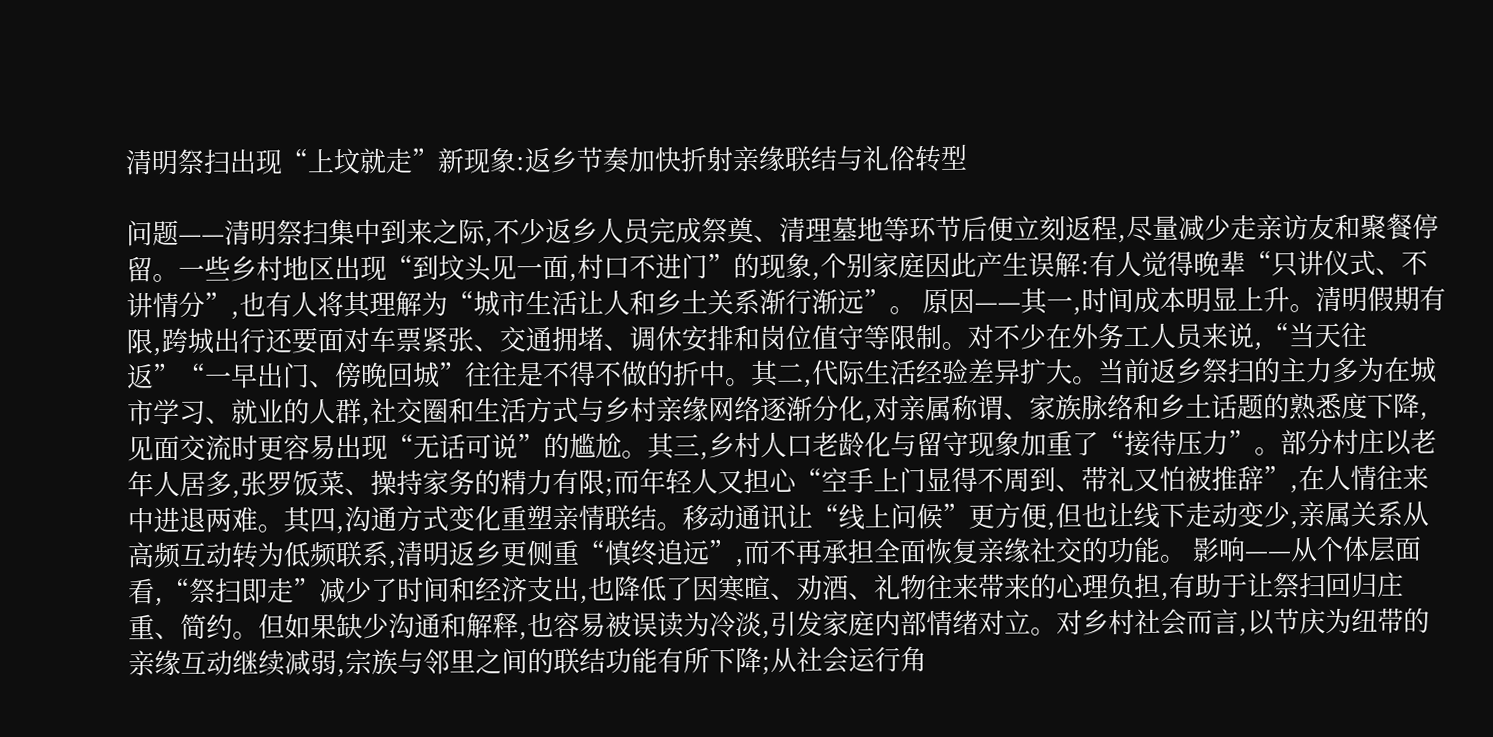清明祭扫出现“上坟就走”新现象:返乡节奏加快折射亲缘联结与礼俗转型

问题——清明祭扫集中到来之际,不少返乡人员完成祭奠、清理墓地等环节后便立刻返程,尽量减少走亲访友和聚餐停留。一些乡村地区出现“到坟头见一面,村口不进门”的现象,个别家庭因此产生误解:有人觉得晚辈“只讲仪式、不讲情分”,也有人将其理解为“城市生活让人和乡土关系渐行渐远”。 原因——其一,时间成本明显上升。清明假期有限,跨城出行还要面对车票紧张、交通拥堵、调休安排和岗位值守等限制。对不少在外务工人员来说,“当天往返”“一早出门、傍晚回城”往往是不得不做的折中。其二,代际生活经验差异扩大。当前返乡祭扫的主力多为在城市学习、就业的人群,社交圈和生活方式与乡村亲缘网络逐渐分化,对亲属称谓、家族脉络和乡土话题的熟悉度下降,见面交流时更容易出现“无话可说”的尴尬。其三,乡村人口老龄化与留守现象加重了“接待压力”。部分村庄以老年人居多,张罗饭菜、操持家务的精力有限;而年轻人又担心“空手上门显得不周到、带礼又怕被推辞”,在人情往来中进退两难。其四,沟通方式变化重塑亲情联结。移动通讯让“线上问候”更方便,但也让线下走动变少,亲属关系从高频互动转为低频联系,清明返乡更侧重“慎终追远”,而不再承担全面恢复亲缘社交的功能。 影响——从个体层面看,“祭扫即走”减少了时间和经济支出,也降低了因寒暄、劝酒、礼物往来带来的心理负担,有助于让祭扫回归庄重、简约。但如果缺少沟通和解释,也容易被误读为冷淡,引发家庭内部情绪对立。对乡村社会而言,以节庆为纽带的亲缘互动继续减弱,宗族与邻里之间的联结功能有所下降;从社会运行角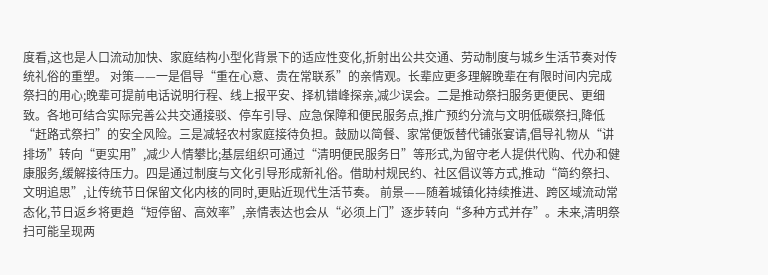度看,这也是人口流动加快、家庭结构小型化背景下的适应性变化,折射出公共交通、劳动制度与城乡生活节奏对传统礼俗的重塑。 对策——一是倡导“重在心意、贵在常联系”的亲情观。长辈应更多理解晚辈在有限时间内完成祭扫的用心;晚辈可提前电话说明行程、线上报平安、择机错峰探亲,减少误会。二是推动祭扫服务更便民、更细致。各地可结合实际完善公共交通接驳、停车引导、应急保障和便民服务点,推广预约分流与文明低碳祭扫,降低“赶路式祭扫”的安全风险。三是减轻农村家庭接待负担。鼓励以简餐、家常便饭替代铺张宴请,倡导礼物从“讲排场”转向“更实用”,减少人情攀比;基层组织可通过“清明便民服务日”等形式,为留守老人提供代购、代办和健康服务,缓解接待压力。四是通过制度与文化引导形成新礼俗。借助村规民约、社区倡议等方式,推动“简约祭扫、文明追思”,让传统节日保留文化内核的同时,更贴近现代生活节奏。 前景——随着城镇化持续推进、跨区域流动常态化,节日返乡将更趋“短停留、高效率”,亲情表达也会从“必须上门”逐步转向“多种方式并存”。未来,清明祭扫可能呈现两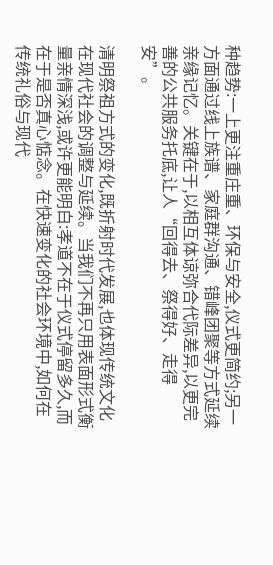种趋势:一上更注重庄重、环保与安全,仪式更简约;另一方面通过线上族谱、家庭群沟通、错峰团聚等方式延续亲缘记忆。关键在于,以相互体谅弥合代际差异,以更完善的公共服务托底,让人“回得去、祭得好、走得安”。

清明祭祖方式的变化,既折射时代发展,也体现传统文化在现代社会的调整与延续。当我们不再只用表面形式衡量亲情深浅,或许更能明白:孝道不在于仪式停留多久,而在于是否真心惦念。在快速变化的社会环境中,如何在传统礼俗与现代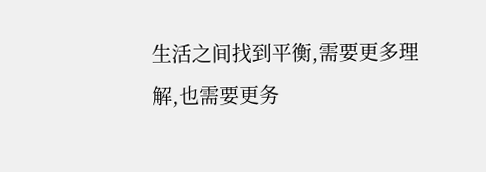生活之间找到平衡,需要更多理解,也需要更务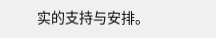实的支持与安排。